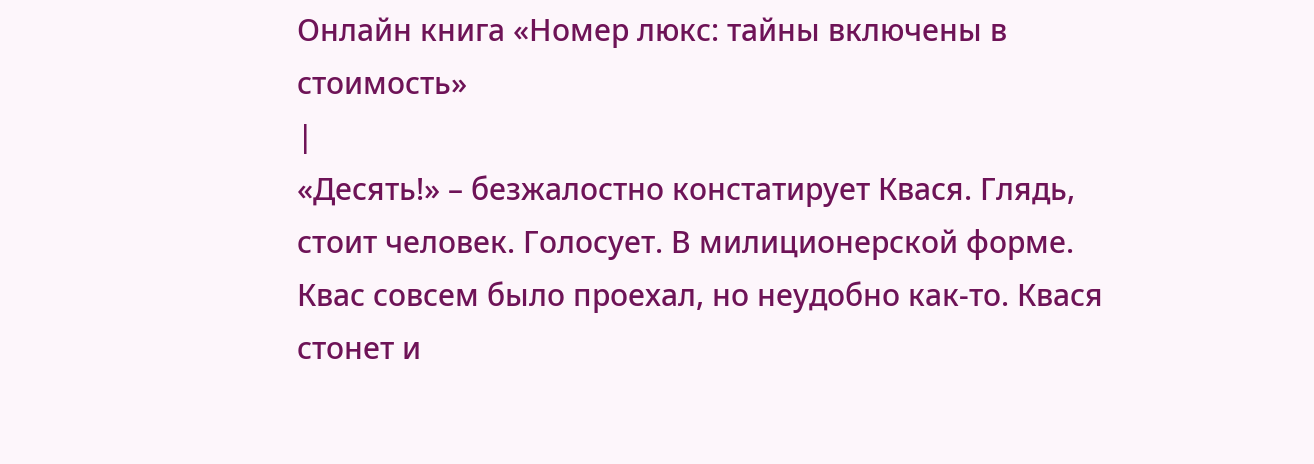Онлайн книга «Номер люкс: тайны включены в стоимость»
|
«Десять!» – безжалостно констатирует Квася. Глядь, стоит человек. Голосует. В милиционерской форме. Квас совсем было проехал, но неудобно как-то. Квася стонет и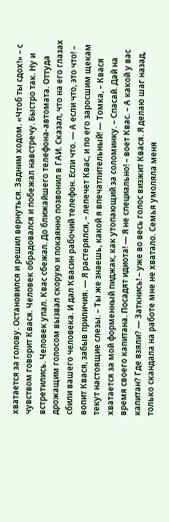хватается за голову. Остановился и решил вернуться. Задним ходом. «Чтоб ты сдох!» – с чувством говорит Квася. Человек обрадовался и побежал навстречу. Быстро так. Ну и встретились. Человек упал. Квас сбежал. До ближайшего телефона-автомата. Оттуда дрожащим голосом вызвал скорую и покаянно позвонил в ГАИ. Сказал, что на его глазах сбили вашего человека. И дал Квасин рабочий телефон. Если что. — А если что, это что! – вопит Квася, забыв приличия. — Я растерялся, – лепечет Квас, и по его заросшим щекам текут настоящие слезы. – Ты же знаешь, какой я впечатлительный! — Томка, – Квася хватается за мой форменный пиджак, как утопающий за соломинку. – Спасай. Дай на время своего капитана. Посадят идиота! — Я не специально! – воет Квас. – А какой у вас капитан? Где взяли? — Заткнись! – уже во весь голос визжит Квася. Я делаю шаг назад, только скандала на работе мне не хватало. Семья умоляла меня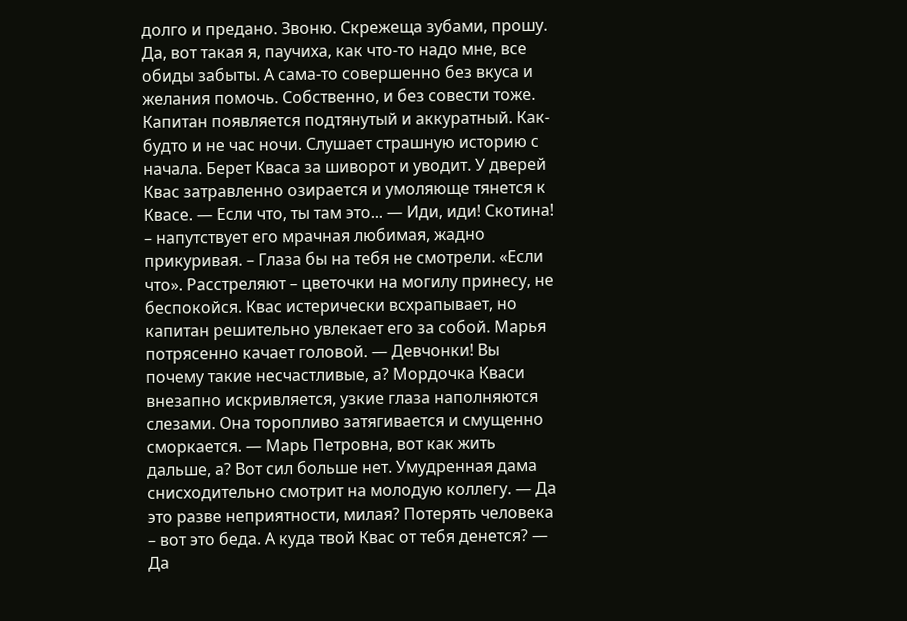долго и предано. Звоню. Скрежеща зубами, прошу. Да, вот такая я, паучиха, как что-то надо мне, все обиды забыты. А сама-то совершенно без вкуса и желания помочь. Собственно, и без совести тоже. Капитан появляется подтянутый и аккуратный. Как-будто и не час ночи. Слушает страшную историю с начала. Берет Кваса за шиворот и уводит. У дверей Квас затравленно озирается и умоляюще тянется к Квасе. — Если что, ты там это... — Иди, иди! Скотина! – напутствует его мрачная любимая, жадно прикуривая. – Глаза бы на тебя не смотрели. «Если что». Расстреляют – цветочки на могилу принесу, не беспокойся. Квас истерически всхрапывает, но капитан решительно увлекает его за собой. Марья потрясенно качает головой. — Девчонки! Вы почему такие несчастливые, а? Мордочка Кваси внезапно искривляется, узкие глаза наполняются слезами. Она торопливо затягивается и смущенно сморкается. — Марь Петровна, вот как жить дальше, а? Вот сил больше нет. Умудренная дама снисходительно смотрит на молодую коллегу. — Да это разве неприятности, милая? Потерять человека – вот это беда. А куда твой Квас от тебя денется? — Да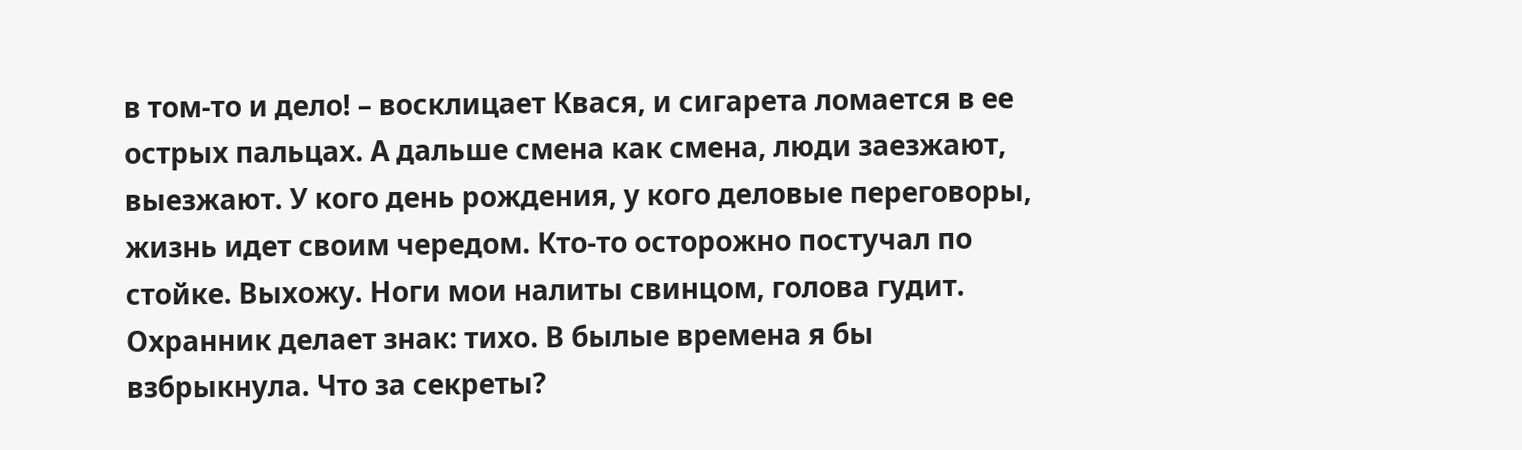в том-то и дело! – восклицает Квася, и сигарета ломается в ее острых пальцах. А дальше смена как смена, люди заезжают, выезжают. У кого день рождения, у кого деловые переговоры, жизнь идет своим чередом. Кто-то осторожно постучал по стойке. Выхожу. Ноги мои налиты свинцом, голова гудит. Охранник делает знак: тихо. В былые времена я бы взбрыкнула. Что за секреты?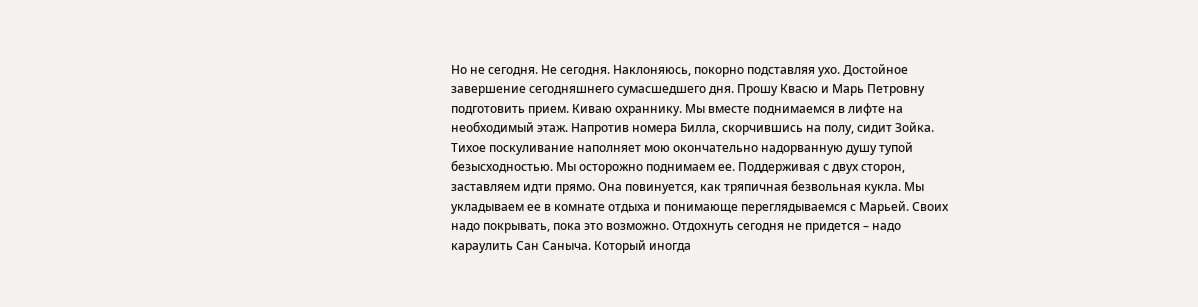Но не сегодня. Не сегодня. Наклоняюсь, покорно подставляя ухо. Достойное завершение сегодняшнего сумасшедшего дня. Прошу Квасю и Марь Петровну подготовить прием. Киваю охраннику. Мы вместе поднимаемся в лифте на необходимый этаж. Напротив номера Билла, скорчившись на полу, сидит Зойка. Тихое поскуливание наполняет мою окончательно надорванную душу тупой безысходностью. Мы осторожно поднимаем ее. Поддерживая с двух сторон, заставляем идти прямо. Она повинуется, как тряпичная безвольная кукла. Мы укладываем ее в комнате отдыха и понимающе переглядываемся с Марьей. Своих надо покрывать, пока это возможно. Отдохнуть сегодня не придется – надо караулить Сан Саныча. Который иногда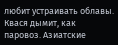любит устраивать облавы. Квася дымит, как паровоз. Азиатские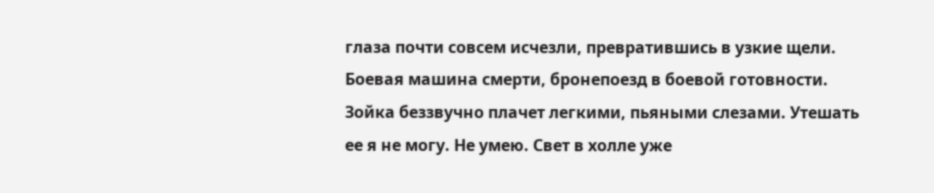глаза почти совсем исчезли, превратившись в узкие щели. Боевая машина смерти, бронепоезд в боевой готовности. Зойка беззвучно плачет легкими, пьяными слезами. Утешать ее я не могу. Не умею. Свет в холле уже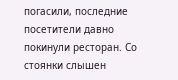погасили, последние посетители давно покинули ресторан. Со стоянки слышен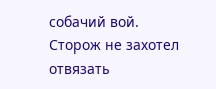собачий вой. Сторож не захотел отвязать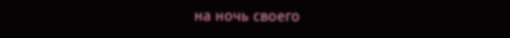на ночь своего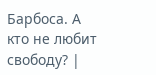Барбоса. А кто не любит свободу? |